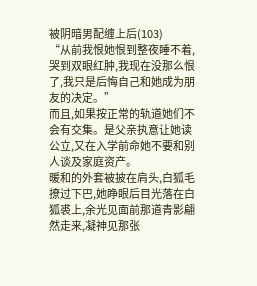被阴暗男配缠上后(103)
“从前我恨她恨到整夜睡不着,哭到双眼红肿,我现在没那么恨了,我只是后悔自己和她成为朋友的决定。”
而且,如果按正常的轨道她们不会有交集。是父亲执意让她读公立,又在入学前命她不要和别人谈及家庭资产。
暖和的外套被披在肩头,白狐毛撩过下巴,她睁眼后目光落在白狐裘上,余光见面前那道青影翩然走来,凝神见那张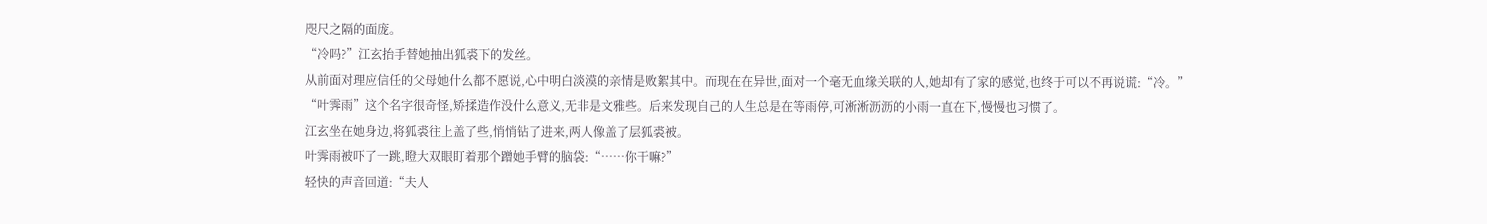咫尺之隔的面庞。
“冷吗?”江玄抬手替她抽出狐裘下的发丝。
从前面对理应信任的父母她什么都不愿说,心中明白淡漠的亲情是败絮其中。而现在在异世,面对一个毫无血缘关联的人,她却有了家的感觉,也终于可以不再说谎:“冷。”
“叶霁雨”这个名字很奇怪,矫揉造作没什么意义,无非是文雅些。后来发现自己的人生总是在等雨停,可淅淅沥沥的小雨一直在下,慢慢也习惯了。
江玄坐在她身边,将狐裘往上盖了些,悄悄钻了进来,两人像盖了层狐裘被。
叶霁雨被吓了一跳,瞪大双眼盯着那个蹭她手臂的脑袋:“……你干嘛?”
轻快的声音回道:“夫人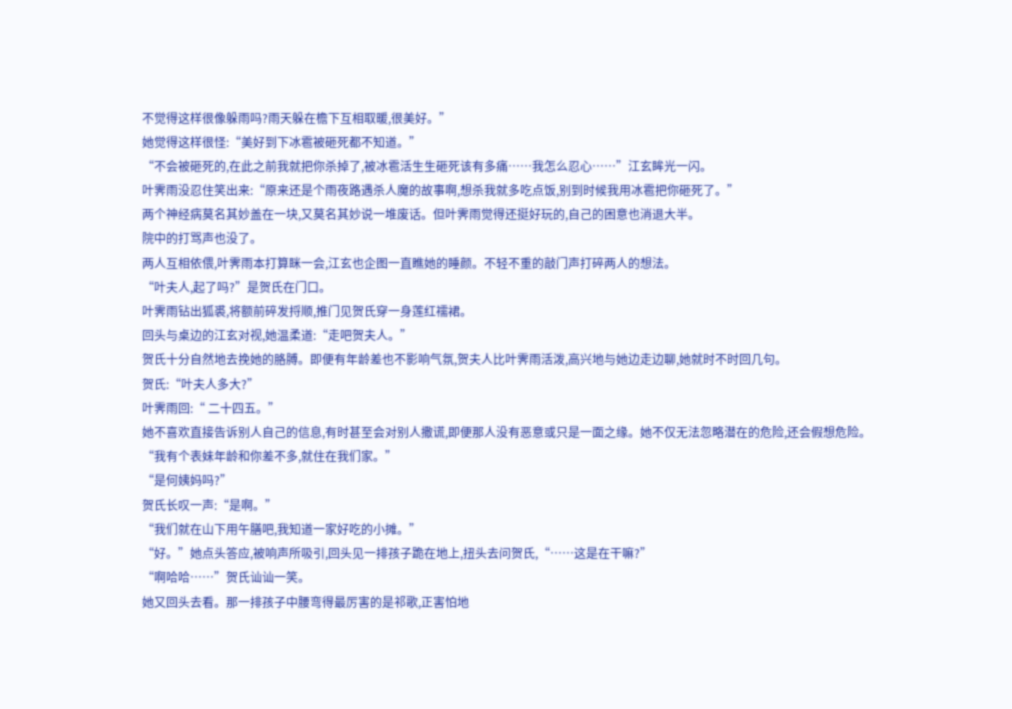不觉得这样很像躲雨吗?雨天躲在檐下互相取暖,很美好。”
她觉得这样很怪:“美好到下冰雹被砸死都不知道。”
“不会被砸死的,在此之前我就把你杀掉了,被冰雹活生生砸死该有多痛……我怎么忍心……”江玄眸光一闪。
叶霁雨没忍住笑出来:“原来还是个雨夜路遇杀人魔的故事啊,想杀我就多吃点饭,别到时候我用冰雹把你砸死了。”
两个神经病莫名其妙盖在一块,又莫名其妙说一堆废话。但叶霁雨觉得还挺好玩的,自己的困意也消退大半。
院中的打骂声也没了。
两人互相依偎,叶霁雨本打算眯一会,江玄也企图一直瞧她的睡颜。不轻不重的敲门声打碎两人的想法。
“叶夫人,起了吗?”是贺氏在门口。
叶霁雨钻出狐裘,将额前碎发捋顺,推门见贺氏穿一身莲红襦裙。
回头与桌边的江玄对视,她温柔道:“走吧贺夫人。”
贺氏十分自然地去挽她的胳膊。即便有年龄差也不影响气氛,贺夫人比叶霁雨活泼,高兴地与她边走边聊,她就时不时回几句。
贺氏:“叶夫人多大?”
叶霁雨回:“ 二十四五。”
她不喜欢直接告诉别人自己的信息,有时甚至会对别人撒谎,即便那人没有恶意或只是一面之缘。她不仅无法忽略潜在的危险,还会假想危险。
“我有个表妹年龄和你差不多,就住在我们家。”
“是何姨妈吗?”
贺氏长叹一声:“是啊。”
“我们就在山下用午膳吧,我知道一家好吃的小摊。”
“好。”她点头答应,被响声所吸引,回头见一排孩子跪在地上,扭头去问贺氏,“……这是在干嘛?”
“啊哈哈……”贺氏讪讪一笑。
她又回头去看。那一排孩子中腰弯得最厉害的是祁歌,正害怕地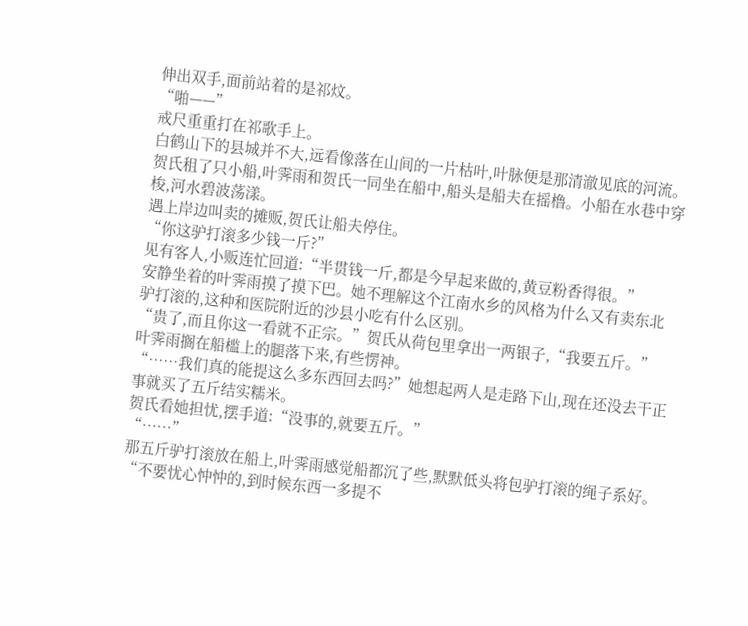伸出双手,面前站着的是祁炆。
“啪——”
戒尺重重打在祁歌手上。
白鹤山下的县城并不大,远看像落在山间的一片枯叶,叶脉便是那清澈见底的河流。
贺氏租了只小船,叶霁雨和贺氏一同坐在船中,船头是船夫在摇橹。小船在水巷中穿梭,河水碧波荡漾。
遇上岸边叫卖的摊贩,贺氏让船夫停住。
“你这驴打滚多少钱一斤?”
见有客人,小贩连忙回道:“半贯钱一斤,都是今早起来做的,黄豆粉香得很。”
安静坐着的叶霁雨摸了摸下巴。她不理解这个江南水乡的风格为什么又有卖东北驴打滚的,这种和医院附近的沙县小吃有什么区别。
“贵了,而且你这一看就不正宗。”贺氏从荷包里拿出一两银子,“我要五斤。”
叶霁雨搁在船槛上的腿落下来,有些愣神。
“……我们真的能提这么多东西回去吗?”她想起两人是走路下山,现在还没去干正事就买了五斤结实糯米。
贺氏看她担忧,摆手道:“没事的,就要五斤。”
“……”
那五斤驴打滚放在船上,叶霁雨感觉船都沉了些,默默低头将包驴打滚的绳子系好。
“不要忧心忡忡的,到时候东西一多提不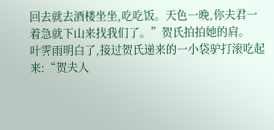回去就去酒楼坐坐,吃吃饭。天色一晚,你夫君一着急就下山来找我们了。”贺氏拍拍她的肩。
叶霁雨明白了,接过贺氏递来的一小袋驴打滚吃起来:“贺夫人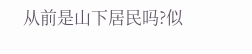从前是山下居民吗?似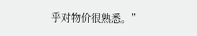乎对物价很熟悉。”